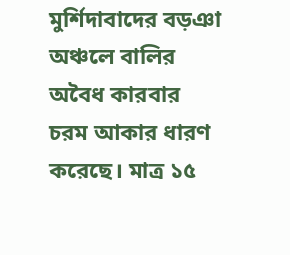মুর্শিদাবাদের বড়ঞা অঞ্চলে বালির অবৈধ কারবার চরম আকার ধারণ করেছে। মাত্র ১৫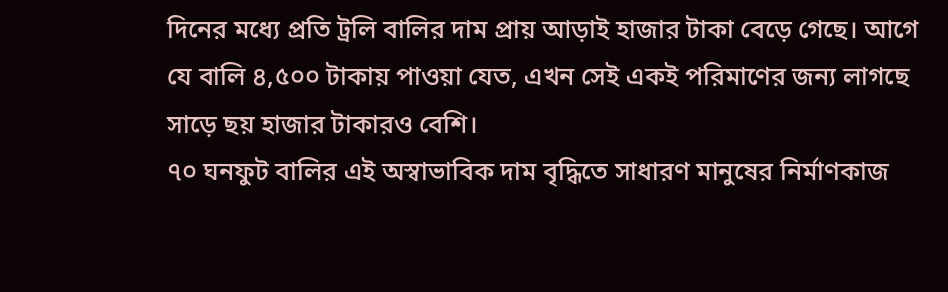দিনের মধ্যে প্রতি ট্রলি বালির দাম প্রায় আড়াই হাজার টাকা বেড়ে গেছে। আগে যে বালি ৪,৫০০ টাকায় পাওয়া যেত, এখন সেই একই পরিমাণের জন্য লাগছে সাড়ে ছয় হাজার টাকারও বেশি।
৭০ ঘনফুট বালির এই অস্বাভাবিক দাম বৃদ্ধিতে সাধারণ মানুষের নির্মাণকাজ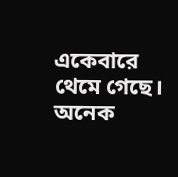একেবারে থেমে গেছে। অনেক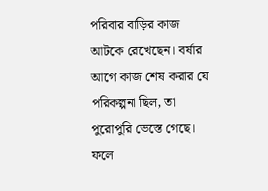পরিবার বাড়ির কাজ আটকে রেখেছেন। বর্ষার আগে কাজ শেষ করার যে পরিকল্পনা ছিল, তা পুরোপুরি ভেস্তে গেছে। ফলে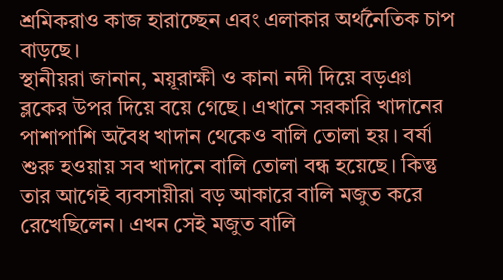শ্রমিকরাও কাজ হারাচ্ছেন এবং এলাকার অর্থনৈতিক চাপ বাড়ছে।
স্থানীয়রা জানান, ময়ূরাক্ষী ও কানা নদী দিয়ে বড়ঞা ব্লকের উপর দিয়ে বয়ে গেছে। এখানে সরকারি খাদানের পাশাপাশি অবৈধ খাদান থেকেও বালি তোলা হয়। বর্ষা শুরু হওয়ায় সব খাদানে বালি তোলা বন্ধ হয়েছে। কিন্তু তার আগেই ব্যবসায়ীরা বড় আকারে বালি মজুত করে রেখেছিলেন। এখন সেই মজুত বালি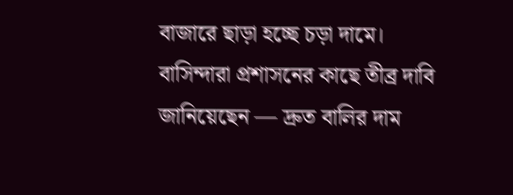বাজারে ছাড়া হচ্ছে চড়া দামে।
বাসিন্দারা প্রশাসনের কাছে তীব্র দাবি জানিয়েছেন — দ্রুত বালির দাম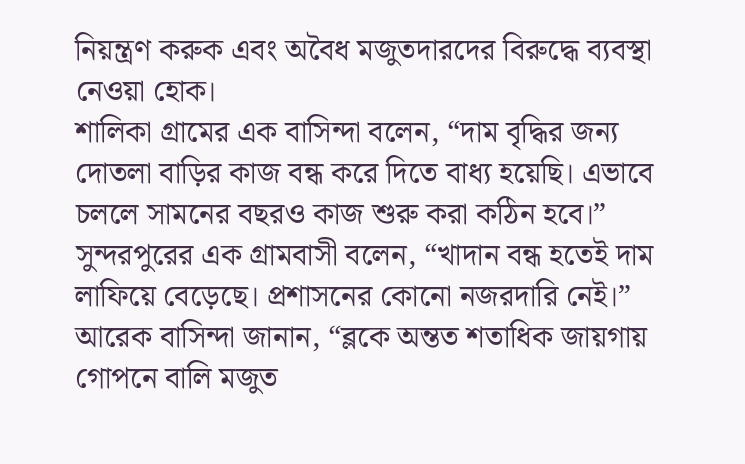নিয়ন্ত্রণ করুক এবং অবৈধ মজুতদারদের বিরুদ্ধে ব্যবস্থা নেওয়া হোক।
শালিকা গ্রামের এক বাসিন্দা বলেন, “দাম বৃদ্ধির জন্য দোতলা বাড়ির কাজ বন্ধ করে দিতে বাধ্য হয়েছি। এভাবে চললে সামনের বছরও কাজ শুরু করা কঠিন হবে।”
সুন্দরপুরের এক গ্রামবাসী বলেন, “খাদান বন্ধ হতেই দাম লাফিয়ে বেড়েছে। প্রশাসনের কোনো নজরদারি নেই।”
আরেক বাসিন্দা জানান, “ব্লকে অন্তত শতাধিক জায়গায় গোপনে বালি মজুত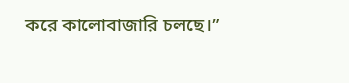করে কালোবাজারি চলছে।”